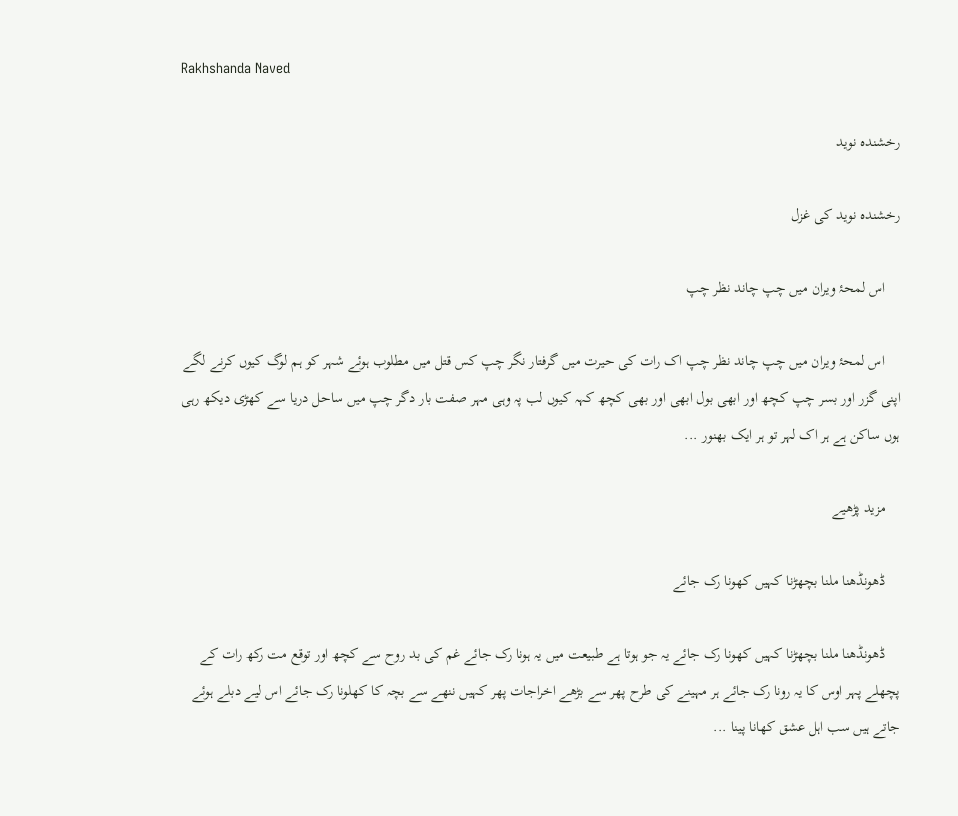Rakhshanda Naved

رخشندہ نوید

رخشندہ نوید کی غزل

    اس لمحۂ ویران میں چپ چاند نظر چپ

    اس لمحۂ ویران میں چپ چاند نظر چپ اک رات کی حیرت میں گرفتار نگر چپ کس قتل میں مطلوب ہوئے شہر کو ہم لوگ کیوں کرنے لگے اپنی گزر اور بسر چپ کچھ اور ابھی بول ابھی اور بھی کچھ کہہ کیوں لب پہ وہی مہر صفت بار دگر چپ میں ساحل دریا سے کھڑی دیکھ رہی ہوں ساکن ہے ہر اک لہر تو ہر ایک بھنور ...

    مزید پڑھیے

    ڈھونڈھنا ملنا بچھڑنا کہیں کھونا رک جائے

    ڈھونڈھنا ملنا بچھڑنا کہیں کھونا رک جائے یہ جو ہوتا ہے طبیعت میں یہ ہونا رک جائے غم کی بد روح سے کچھ اور توقع مت رکھ رات کے پچھلے پہر اوس کا یہ رونا رک جائے ہر مہینے کی طرح پھر سے بڑھے اخراجات پھر کہیں ننھے سے بچہ کا کھلونا رک جائے اس لیے دبلے ہوئے جاتے ہیں سب اہل عشق کھانا پینا ...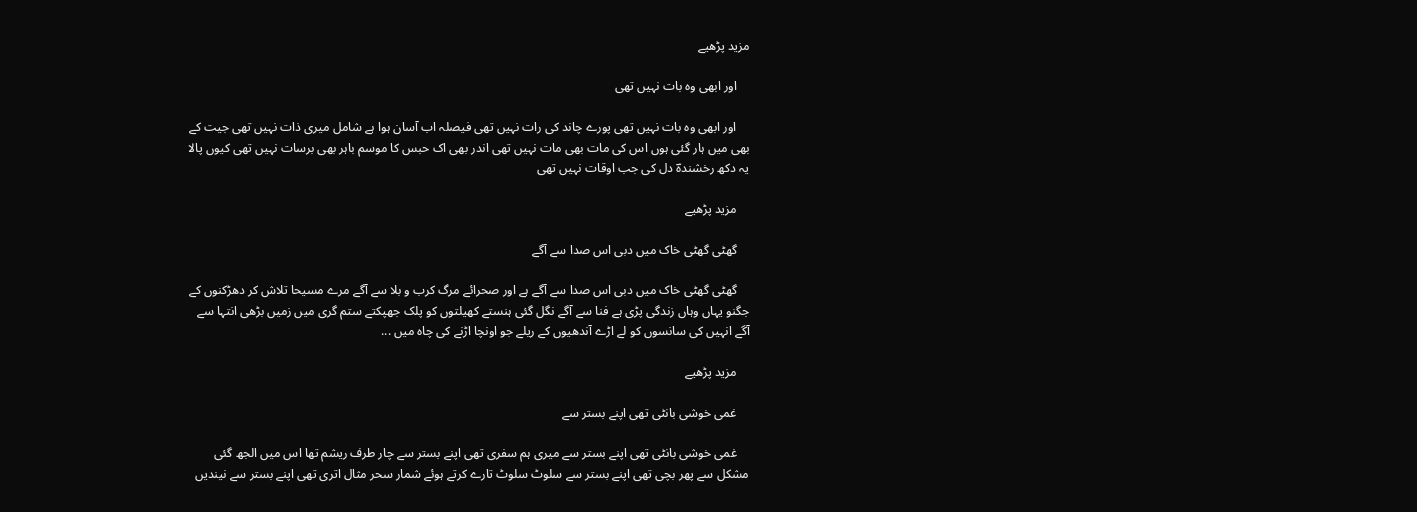مزید پڑھیے

    اور ابھی وہ بات نہیں تھی

    اور ابھی وہ بات نہیں تھی پورے چاند کی رات نہیں تھی فیصلہ اب آسان ہوا ہے شامل میری ذات نہیں تھی جیت کے بھی میں ہار گئی ہوں اس کی مات بھی مات نہیں تھی اندر بھی اک حبس کا موسم باہر بھی برسات نہیں تھی کیوں پالا یہ دکھ رخشندہؔ دل کی جب اوقات نہیں تھی

    مزید پڑھیے

    گھٹی گھٹی خاک میں دبی اس صدا سے آگے

    گھٹی گھٹی خاک میں دبی اس صدا سے آگے ہے اور صحرائے مرگ کرب و بلا سے آگے مرے مسیحا تلاش کر دھڑکنوں کے جگنو یہاں وہاں زندگی پڑی ہے فنا سے آگے نگل گئی ہنستے کھیلتوں کو پلک جھپکتے ستم گری میں زمیں بڑھی انتہا سے آگے انہیں کی سانسوں کو لے اڑے آندھیوں کے ریلے جو اونچا اڑنے کی چاہ میں ...

    مزید پڑھیے

    غمی خوشی بانٹی تھی اپنے بستر سے

    غمی خوشی بانٹی تھی اپنے بستر سے میری ہم سفری تھی اپنے بستر سے چار طرف ریشم تھا اس میں الجھ گئی مشکل سے پھر بچی تھی اپنے بستر سے سلوٹ سلوٹ تارے کرتے ہوئے شمار سحر مثال اتری تھی اپنے بستر سے نیندیں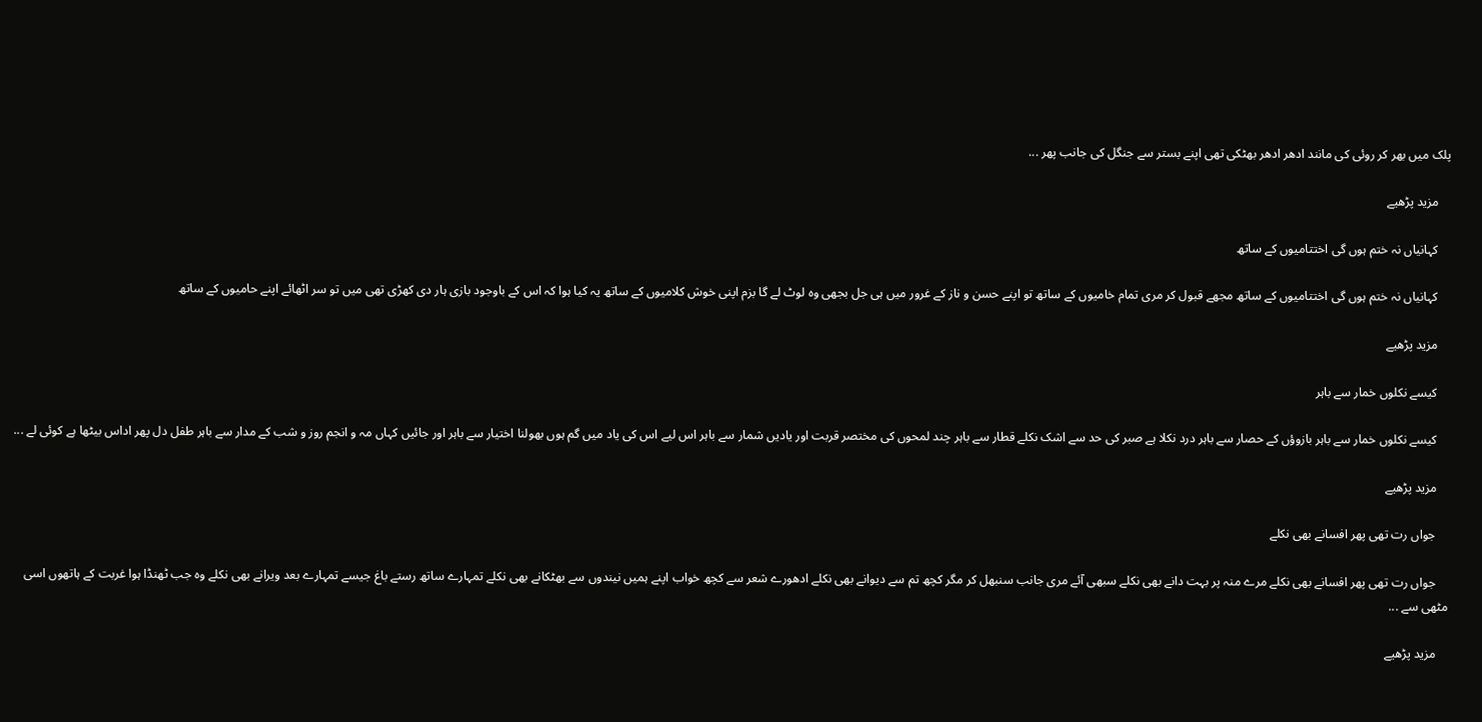پلک میں بھر کر روئی کی مانند ادھر ادھر بھٹکی تھی اپنے بستر سے جنگل کی جانب پھر ...

    مزید پڑھیے

    کہانیاں نہ ختم ہوں گی اختتامیوں کے ساتھ

    کہانیاں نہ ختم ہوں گی اختتامیوں کے ساتھ مجھے قبول کر مری تمام خامیوں کے ساتھ تو اپنے حسن و ناز کے غرور میں ہی جل بجھی وہ لوٹ لے گا بزم اپنی خوش کلامیوں کے ساتھ یہ کیا ہوا کہ اس کے باوجود بازی ہار دی کھڑی تھی میں تو سر اٹھائے اپنے حامیوں کے ساتھ

    مزید پڑھیے

    کیسے نکلوں خمار سے باہر

    کیسے نکلوں خمار سے باہر بازوؤں کے حصار سے باہر درد نکلا ہے صبر کی حد سے اشک نکلے قطار سے باہر چند لمحوں کی مختصر قربت اور یادیں شمار سے باہر اس لیے اس کی یاد میں گم ہوں بھولنا اختیار سے باہر اور جائیں کہاں مہ و انجم روز و شب کے مدار سے باہر طفل دل پھر اداس بیٹھا ہے کوئی لے ...

    مزید پڑھیے

    جواں رت تھی پھر افسانے بھی نکلے

    جواں رت تھی پھر افسانے بھی نکلے مرے منہ پر بہت دانے بھی نکلے سبھی آئے مری جانب سنبھل کر مگر کچھ تم سے دیوانے بھی نکلے ادھورے شعر سے کچھ خواب اپنے ہمیں نیندوں سے بھٹکانے بھی نکلے تمہارے ساتھ رستے باغ جیسے تمہارے بعد ویرانے بھی نکلے وہ جب ٹھنڈا ہوا غربت کے ہاتھوں اسی مٹھی سے ...

    مزید پڑھیے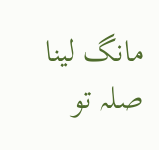مانگ لینا صلہ تو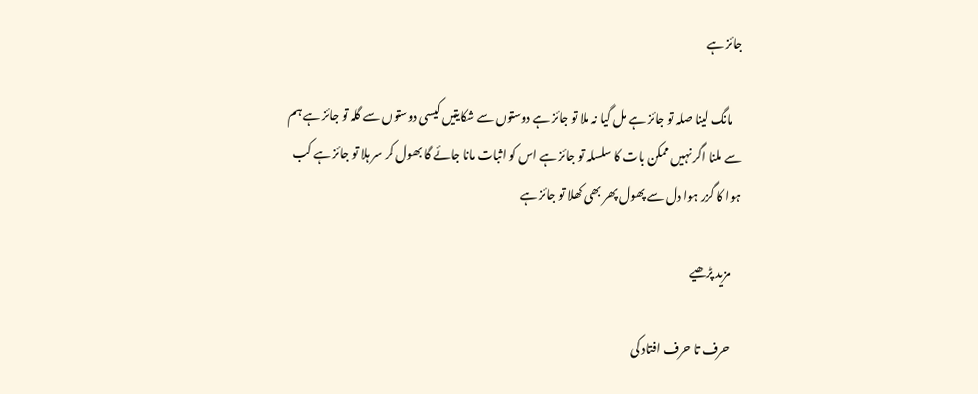جائز ہے

    مانگ لینا صلہ تو جائز ہے مل گیا نہ ملا تو جائز ہے دوستوں سے شکایتیں کیسی دوستوں سے گلہ تو جائز ہے ہم سے ملنا اگر نہیں ممکن بات کا سلسلہ تو جائز ہے اس کو اثبات مانا جائے گا بھول کر سر ہلا تو جائز ہے کب ہوا کا گزر ہوا دل سے پھول پھر بھی کھلا تو جائز ہے

    مزید پڑھیے

    حرف تا حرف افتاد کی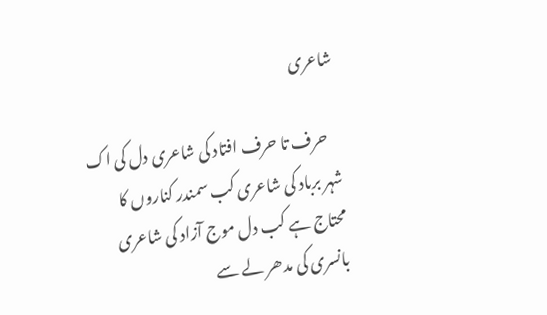شاعری

    حرف تا حرف افتاد کی شاعری دل کی اک شہر برباد کی شاعری کب سمندر کناروں کا محتاج ہے کب دل موج آزاد کی شاعری بانسری کی مدھر لے سے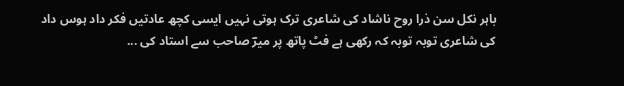باہر نکل سن ذرا روح ناشاد کی شاعری ترک ہوتی نہیں ایسی کچھ عادتیں فکر داد ہوس داد کی شاعری توبہ توبہ کہ رکھی ہے فٹ پاتھ پر میرؔ صاحب سے استاد کی ...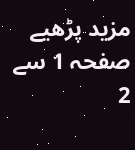مزید پڑھیے
صفحہ 1 سے 2